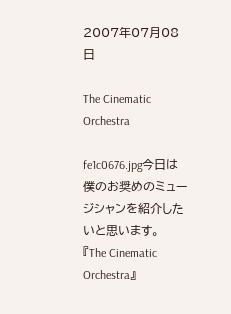2007年07月08日

The Cinematic Orchestra

fe1c0676.jpg今日は僕のお奨めのミュージシャンを紹介したいと思います。
『The Cinematic Orchestra』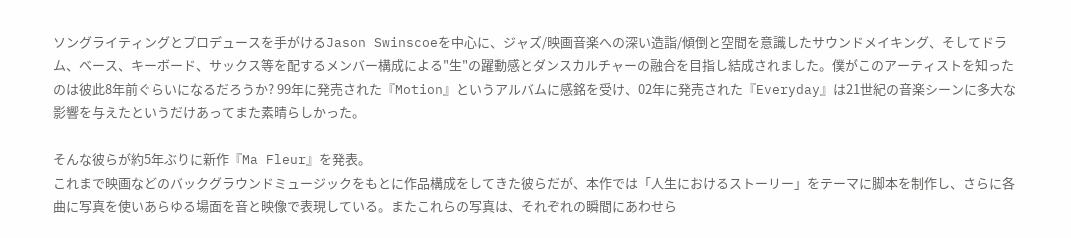ソングライティングとプロデュースを手がけるJason Swinscoeを中心に、ジャズ/映画音楽への深い造詣/傾倒と空間を意識したサウンドメイキング、そしてドラム、ベース、キーボード、サックス等を配するメンバー構成による"生"の躍動感とダンスカルチャーの融合を目指し結成されました。僕がこのアーティストを知ったのは彼此8年前ぐらいになるだろうか? 99年に発売された『Motion』というアルバムに感銘を受け、02年に発売された『Everyday』は21世紀の音楽シーンに多大な影響を与えたというだけあってまた素晴らしかった。

そんな彼らが約5年ぶりに新作『Ma Fleur』を発表。
これまで映画などのバックグラウンドミュージックをもとに作品構成をしてきた彼らだが、本作では「人生におけるストーリー」をテーマに脚本を制作し、さらに各曲に写真を使いあらゆる場面を音と映像で表現している。またこれらの写真は、それぞれの瞬間にあわせら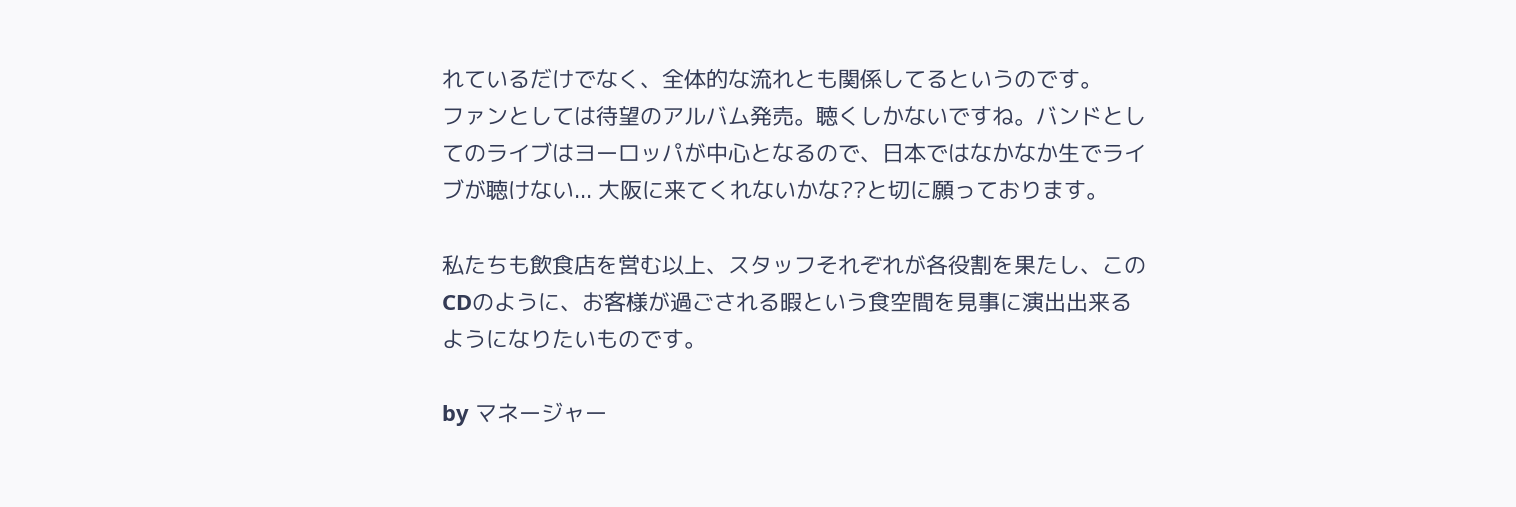れているだけでなく、全体的な流れとも関係してるというのです。
ファンとしては待望のアルバム発売。聴くしかないですね。バンドとしてのライブはヨーロッパが中心となるので、日本ではなかなか生でライブが聴けない... 大阪に来てくれないかな??と切に願っております。

私たちも飲食店を営む以上、スタッフそれぞれが各役割を果たし、このCDのように、お客様が過ごされる暇という食空間を見事に演出出来るようになりたいものです。

by マネージャー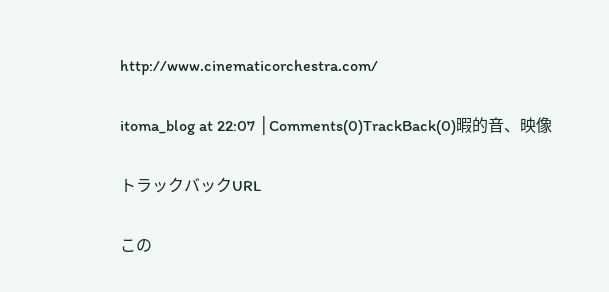http://www.cinematicorchestra.com/

itoma_blog at 22:07 │Comments(0)TrackBack(0)暇的音、映像

トラックバックURL

この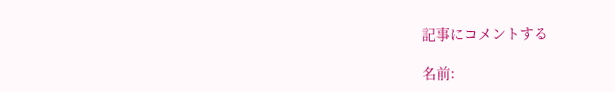記事にコメントする

名前: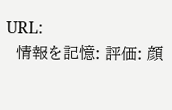URL:
  情報を記憶: 評価: 顔